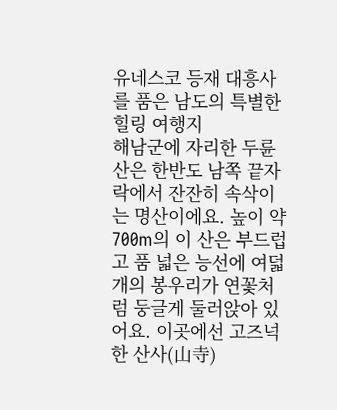유네스코 등재 대흥사를 품은 남도의 특별한 힐링 여행지
해남군에 자리한 두륜산은 한반도 남쪽 끝자락에서 잔잔히 속삭이는 명산이에요. 높이 약 700m의 이 산은 부드럽고 품 넓은 능선에 여덟 개의 봉우리가 연꽃처럼 둥글게 둘러앉아 있어요. 이곳에선 고즈넉한 산사(山寺)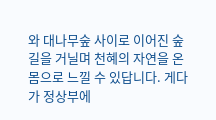와 대나무숲 사이로 이어진 숲길을 거닐며 천혜의 자연을 온몸으로 느낄 수 있답니다. 게다가 정상부에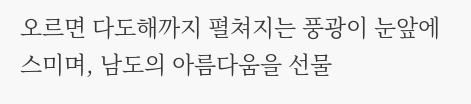오르면 다도해까지 펼쳐지는 풍광이 눈앞에 스미며, 남도의 아름다움을 선물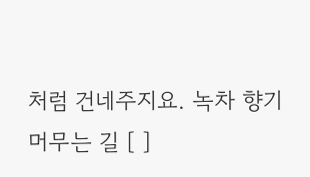처럼 건네주지요. 녹차 향기 머무는 길 [ ]